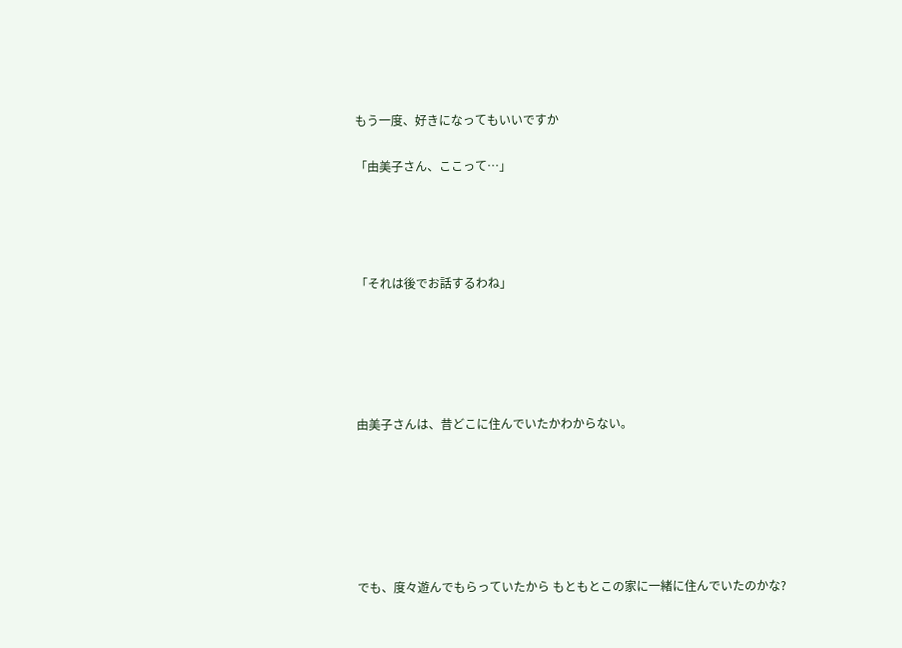もう一度、好きになってもいいですか

「由美子さん、ここって…」




「それは後でお話するわね」





由美子さんは、昔どこに住んでいたかわからない。






でも、度々遊んでもらっていたから もともとこの家に一緒に住んでいたのかな?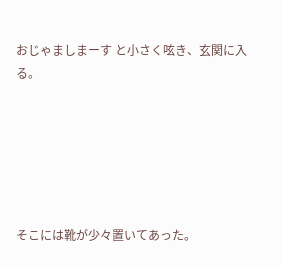おじゃましまーす と小さく呟き、玄関に入る。






そこには靴が少々置いてあった。